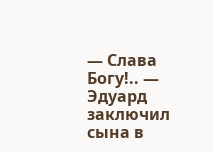— Слава Богу!.. — Эдуард заключил сына в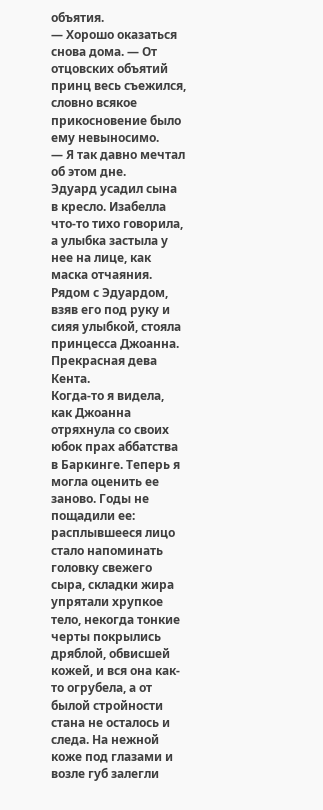объятия.
— Хорошо оказаться снова дома. — От отцовских объятий принц весь съежился, словно всякое прикосновение было ему невыносимо.
— Я так давно мечтал об этом дне.
Эдуард усадил сына в кресло. Изабелла что-то тихо говорила, а улыбка застыла у нее на лице, как маска отчаяния. Рядом с Эдуардом, взяв его под руку и сияя улыбкой, стояла принцесса Джоанна.
Прекрасная дева Кента.
Когда-то я видела, как Джоанна отряхнула со своих юбок прах аббатства в Баркинге. Теперь я могла оценить ее заново. Годы не пощадили ее: расплывшееся лицо стало напоминать головку свежего сыра, складки жира упрятали хрупкое тело, некогда тонкие черты покрылись дряблой, обвисшей кожей, и вся она как-то огрубела, а от былой стройности стана не осталось и следа. На нежной коже под глазами и возле губ залегли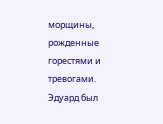морщины, рожденные горестями и тревогами.
Эдуард был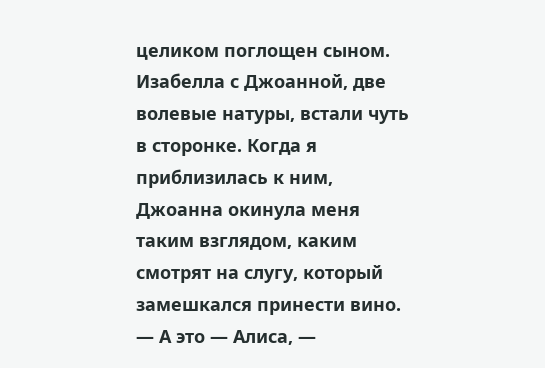целиком поглощен сыном. Изабелла с Джоанной, две волевые натуры, встали чуть в сторонке. Когда я приблизилась к ним, Джоанна окинула меня таким взглядом, каким смотрят на слугу, который замешкался принести вино.
— А это — Алиса, —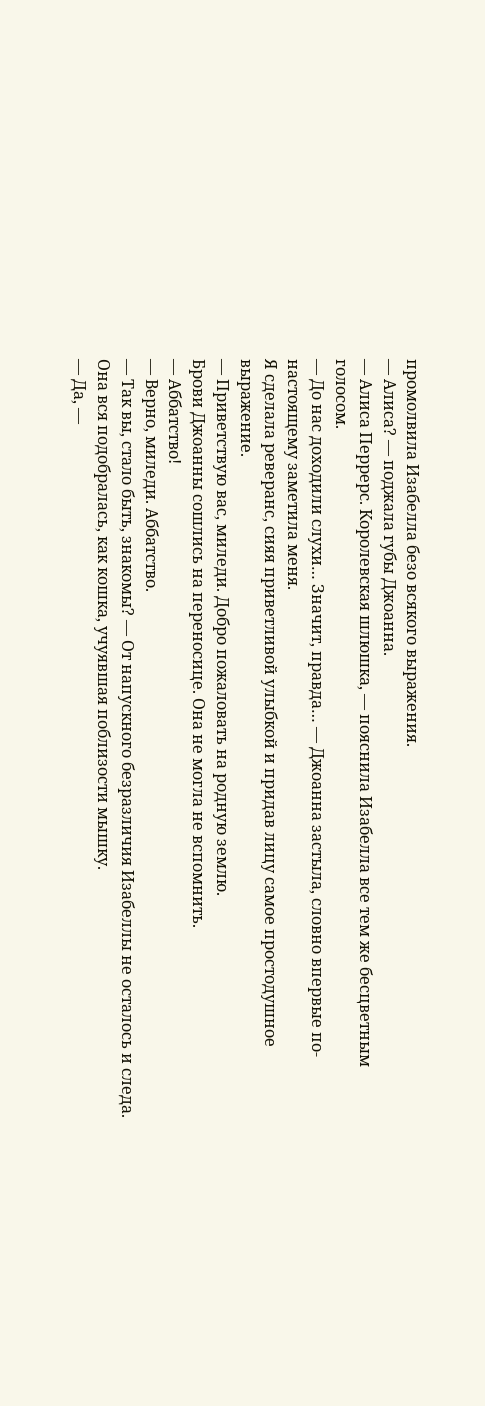промолвила Изабелла безо всякого выражения.
— Алиса? — поджала губы Джоанна.
— Алиса Перрерс. Королевская шлюшка, — пояснила Изабелла все тем же бесцветным голосом.
— До нас доходили слухи… Значит, правда… — Джоанна застыла, словно впервые по-настоящему заметила меня.
Я сделала реверанс, сияя приветливой улыбкой и придав лицу самое простодушное выражение.
— Приветствую вас, миледи. Добро пожаловать на родную землю.
Брови Джоанны сошлись на переносице. Она не могла не вспомнить.
— Аббатство!
— Верно, миледи. Аббатство.
— Так вы, стало быть, знакомы? — От напускного безразличия Изабеллы не осталось и следа. Она вся подобралась, как кошка, учуявшая поблизости мышку.
— Да, —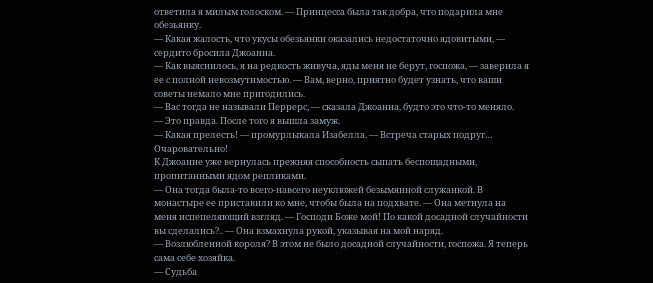ответила я милым голоском. — Принцесса была так добра, что подарила мне обезьянку.
— Какая жалость, что укусы обезьянки оказались недостаточно ядовитыми, — сердито бросила Джоанна.
— Как выяснилось, я на редкость живуча, яды меня не берут, госпожа, — заверила я ее с полной невозмутимостью. — Вам, верно, приятно будет узнать, что ваши советы немало мне пригодились.
— Вас тогда не называли Перрерс, — сказала Джоанна, будто это что-то меняло.
— Это правда. После того я вышла замуж.
— Какая прелесть! — промурлыкала Изабелла. — Встреча старых подруг… Очаровательно!
К Джоанне уже вернулась прежняя способность сыпать беспощадными, пропитанными ядом репликами.
— Она тогда была-то всего-навсего неуклюжей безымянной служанкой. В монастыре ее приставили ко мне, чтобы была на подхвате. — Она метнула на меня испепеляющий взгляд. — Господи Боже мой! По какой досадной случайности вы сделались?.. — Она взмахнула рукой, указывая на мой наряд.
— Возлюбленной короля? В этом не было досадной случайности, госпожа. Я теперь сама себе хозяйка.
— Судьба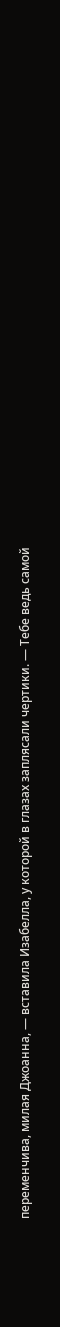переменчива, милая Джоанна, — вставила Изабелла, у которой в глазах заплясали чертики. — Тебе ведь самой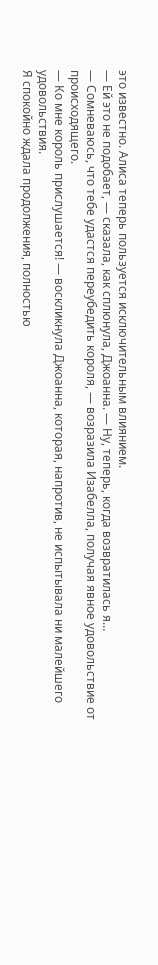это известно. Алиса теперь пользуется исключительным влиянием.
— Ей это не подобает, — сказала, как сплюнула, Джоанна. — Ну, теперь, когда возвратилась я…
— Сомневаюсь, что тебе удастся переубедить короля, — возразила Изабелла, получая явное удовольствие от происходящего.
— Ко мне король прислушается! — воскликнула Джоанна, которая, напротив, не испытывала ни малейшего удовольствия.
Я спокойно ждала продолжения, полностью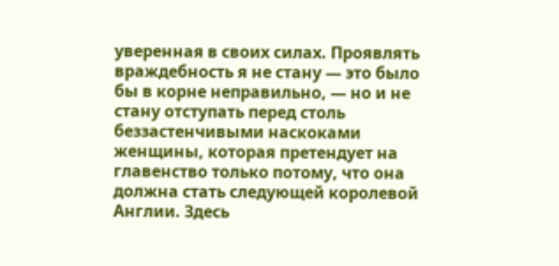уверенная в своих силах. Проявлять враждебность я не стану — это было бы в корне неправильно, — но и не стану отступать перед столь беззастенчивыми наскоками женщины, которая претендует на главенство только потому, что она должна стать следующей королевой Англии. Здесь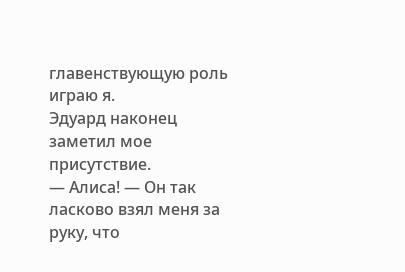главенствующую роль играю я.
Эдуард наконец заметил мое присутствие.
— Алиса! — Он так ласково взял меня за руку, что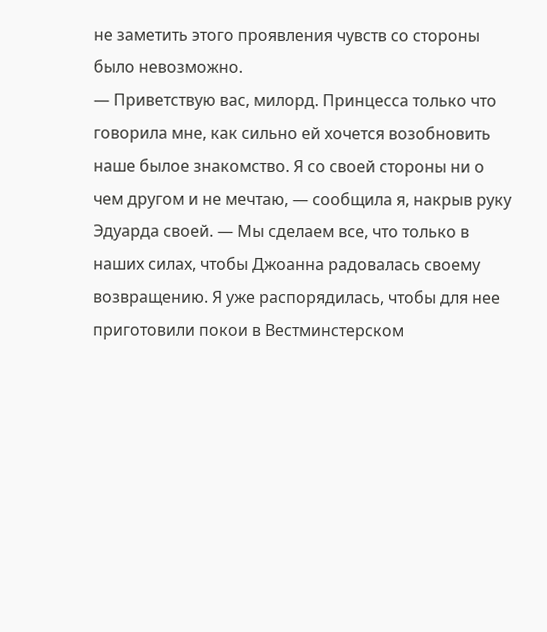не заметить этого проявления чувств со стороны было невозможно.
— Приветствую вас, милорд. Принцесса только что говорила мне, как сильно ей хочется возобновить наше былое знакомство. Я со своей стороны ни о чем другом и не мечтаю, — сообщила я, накрыв руку Эдуарда своей. — Мы сделаем все, что только в наших силах, чтобы Джоанна радовалась своему возвращению. Я уже распорядилась, чтобы для нее приготовили покои в Вестминстерском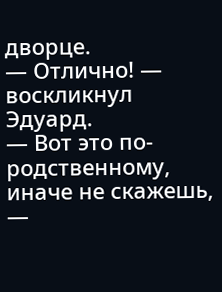дворце.
— Отлично! — воскликнул Эдуард.
— Вот это по-родственному, иначе не скажешь, —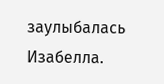заулыбалась Изабелла.